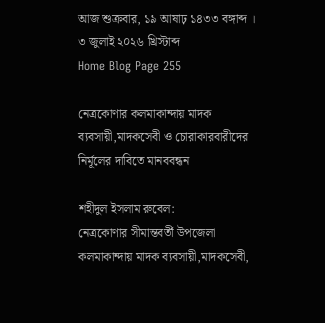আজ শুক্রবার, ১৯ আষাঢ় ১৪৩৩ বঙ্গাব্দ ।   ৩ জুলাই ২০২৬ খ্রিস্টাব্দ
Home Blog Page 255

নেত্রকোণার কলমাকান্দায় মাদক ব্যবসায়ী,মাদকসেবী ও চোরাকারবারীদের নির্মূলের দাবিতে মানববন্ধন

শহীদুল ইসলাম রুবেল:
নেত্রকোণার সীমান্তবর্তী উপজেলা কলমাকান্দায় মাদক ব্যবসায়ী,মাদকসেবী,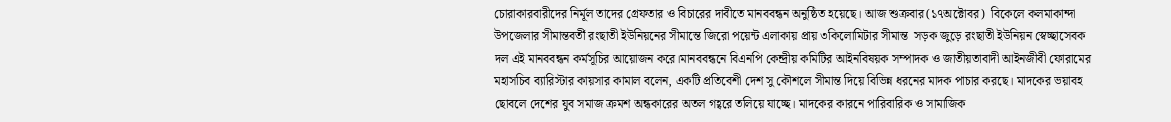চোরাকারবারীদের নির্মূল তাদের গ্রেফতার ও বিচারের দাবীতে মানববন্ধন অনুষ্ঠিত হয়েছে। আজ শুক্রবার(১৭অক্টোবর)  বিকেলে কলমাকান্দা উপজেলার সীমান্তবর্তী রংছাতী ইউনিয়নের সীমান্তে জিরো পয়েন্ট এলাকায় প্রায় ৩কিলোমিটার সীমান্ত  সড়ক জুড়ে রংছাতী ইউনিয়ন স্বেচ্ছাসেবক দল এই মানববন্ধন কর্মসূচির আয়োজন করে।মানববন্ধনে বিএনপি কেন্দ্রীয় কমিটির আইনবিষয়ক সম্পাদক ও জাতীয়তাবাদী আইনজীবী ফোরামের মহাসচিব ব্যারিস্টার কায়সার কামাল বলেন, একটি প্রতিবেশী দেশ সু কৌশলে সীমান্ত দিয়ে বিভিন্ন ধরনের মাদক পাচার করছে। মাদকের ভয়াবহ ছোবলে দেশের যুব সমাজ ক্রমশ অন্ধকারের অতল গহ্বরে তলিয়ে যাচ্ছে। মাদকের কারনে পারিবারিক ও সামাজিক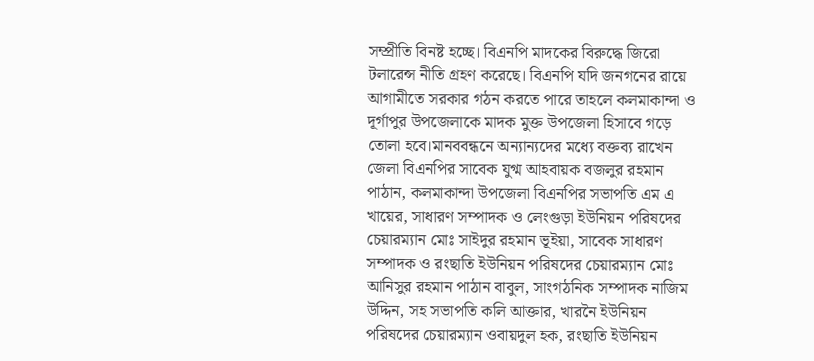সম্প্রীতি বিনষ্ট হচ্ছে। বিএনপি মাদকের বিরুদ্ধে জিরো টলারেন্স নীতি গ্রহণ করেছে। বিএনপি যদি জনগনের রায়ে আগামীতে সরকার গঠন করতে পারে তাহলে কলমাকান্দা ও দূর্গাপুর উপজেলাকে মাদক মুক্ত উপজেলা হিসাবে গড়ে তোলা হবে।মানববন্ধনে অন্যান্যদের মধ্যে বক্তব্য রাখেন জেলা বিএনপির সাবেক যুগ্ম আহবায়ক বজলুর রহমান পাঠান, কলমাকান্দা উপজেলা বিএনপির সভাপতি এম এ খায়ের, সাধারণ সম্পাদক ও লেংগুড়া ইউনিয়ন পরিষদের চেয়ারম্যান মোঃ সাইদুর রহমান ভূইয়া, সাবেক সাধারণ সম্পাদক ও রংছাতি ইউনিয়ন পরিষদের চেয়ারম্যান মোঃ আনিসুর রহমান পাঠান বাবুল, সাংগঠনিক সম্পাদক নাজিম উদ্দিন, সহ সভাপতি কলি আক্তার, খারনৈ ইউনিয়ন পরিষদের চেয়ারম্যান ওবায়দুল হক, রংছাতি ইউনিয়ন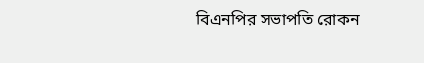বিএনপির সভাপতি রোকন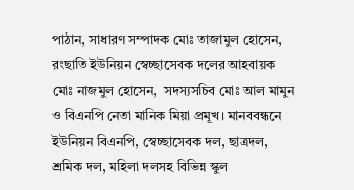পাঠান, সাধারণ সম্পাদক মোঃ তাজামুল হোসেন, রংছাতি ইউনিয়ন স্বেচ্ছাসেবক দলের আহবায়ক মোঃ নাজমুল হোসেন,  সদস্যসচিব মোঃ আল মামুন ও বিএনপি নেতা মানিক মিয়া প্রমূখ। মানববন্ধনে ইউনিয়ন বিএনপি, স্বেচ্ছাসেবক দল, ছাত্রদল, শ্রমিক দল, মহিলা দলসহ বিভিন্ন স্কুল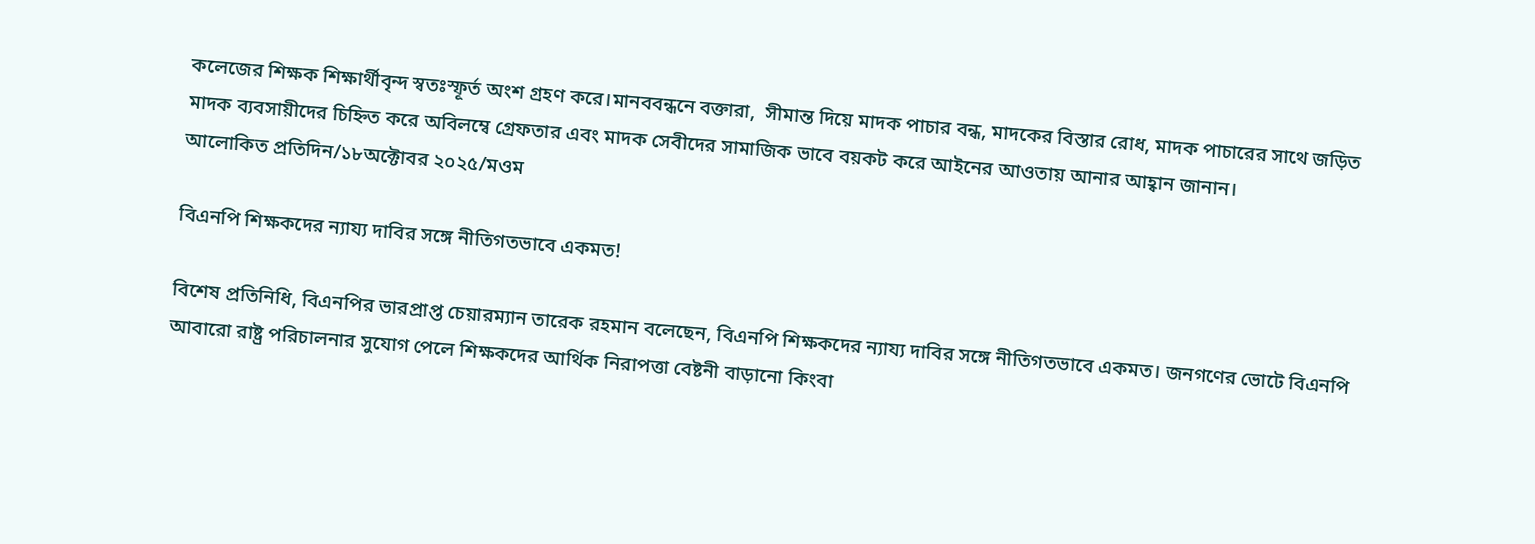কলেজের শিক্ষক শিক্ষার্থীবৃন্দ স্বতঃস্ফূর্ত অংশ গ্রহণ করে।মানববন্ধনে বক্তারা,  সীমান্ত দিয়ে মাদক পাচার বন্ধ, মাদকের বিস্তার রোধ, মাদক পাচারের সাথে জড়িত মাদক ব্যবসায়ীদের চিহ্নিত করে অবিলম্বে গ্রেফতার এবং মাদক সেবীদের সামাজিক ভাবে বয়কট করে আইনের আওতায় আনার আহ্বান জানান।
আলোকিত প্রতিদিন/১৮অক্টোবর ২০২৫/মওম

বিএনপি শিক্ষকদের ন্যায্য দাবির সঙ্গে নীতিগতভাবে একমত!

বিশেষ প্রতিনিধি, বিএনপির ভারপ্রাপ্ত চেয়ারম্যান তারেক রহমান বলেছেন, বিএনপি শিক্ষকদের ন্যায্য দাবির সঙ্গে নীতিগতভাবে একমত। জনগণের ভোটে বিএনপি আবারো রাষ্ট্র পরিচালনার সুযোগ পেলে শিক্ষকদের আর্থিক নিরাপত্তা বেষ্টনী বাড়ানো কিংবা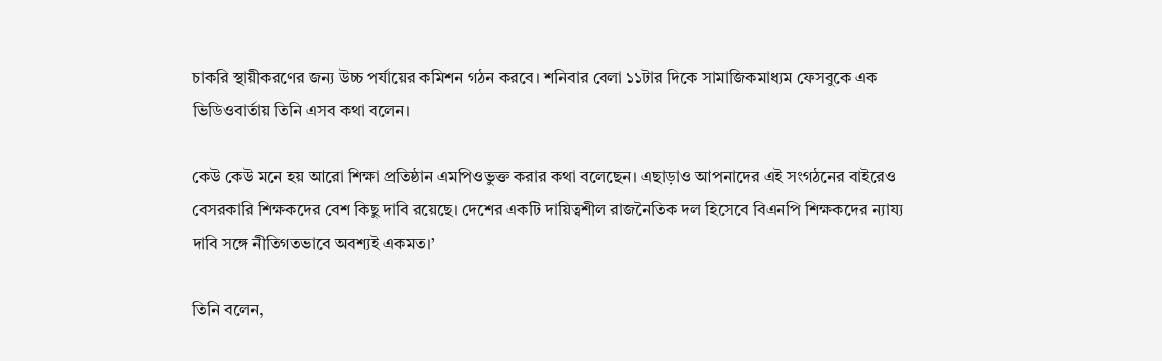চাকরি স্থায়ীকরণের জন্য উচ্চ পর্যায়ের কমিশন গঠন করবে। শনিবার বেলা ১১টার দিকে সামাজিকমাধ্যম ফেসবুকে এক ভিডিওবার্তায় তিনি এসব কথা বলেন।

কেউ কেউ মনে হয় আরো শিক্ষা প্রতিষ্ঠান এমপিওভুক্ত করার কথা বলেছেন। এছাড়াও আপনাদের এই সংগঠনের বাইরেও বেসরকারি শিক্ষকদের বেশ কিছু দাবি রয়েছে। দেশের একটি দায়িত্বশীল রাজনৈতিক দল হিসেবে বিএনপি শিক্ষকদের ন্যায্য দাবি সঙ্গে নীতিগতভাবে অবশ্যই একমত।’

তিনি বলেন,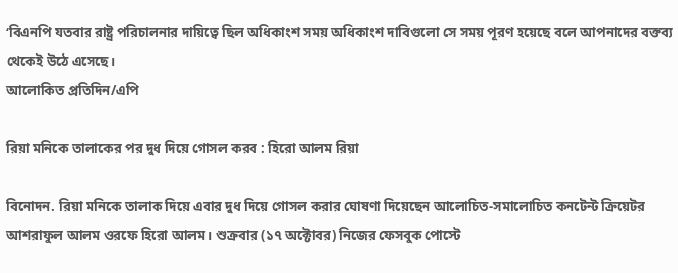‘বিএনপি যতবার রাষ্ট্র পরিচালনার দায়িত্বে ছিল অধিকাংশ সময় অধিকাংশ দাবিগুলো সে সময় পূরণ হয়েছে বলে আপনাদের বক্তব্য থেকেই উঠে এসেছে।
আলোকিত প্রতিদিন/এপি

রিয়া মনিকে তালাকের পর দুধ দিয়ে গোসল করব : হিরো আলম রিয়া

বিনোদন. রিয়া মনিকে তালাক দিয়ে এবার দুধ দিয়ে গোসল করার ঘোষণা দিয়েছেন আলোচিত-সমালোচিত কনটেন্ট ক্রিয়েটর আশরাফুল আলম ওরফে হিরো আলম। শুক্রবার (১৭ অক্টোবর) নিজের ফেসবুক পোস্টে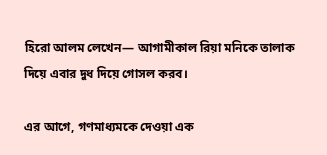হিরো আলম লেখেন— আগামীকাল রিয়া মনিকে তালাক দিয়ে এবার দুধ দিয়ে গোসল করব।

এর আগে, গণমাধ্যমকে দেওয়া এক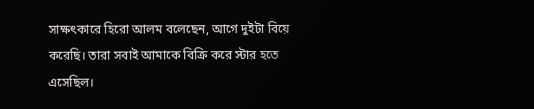সাক্ষৎকারে হিরো আলম বলেছেন, আগে দুইটা বিয়ে করেছি। তারা সবাই আমাকে বিক্রি করে স্টার হতে এসেছিল।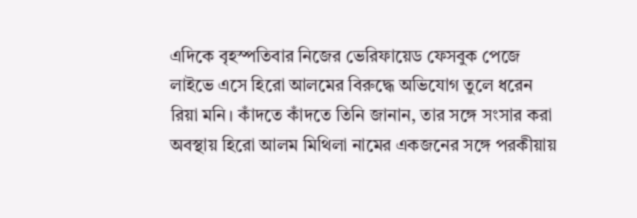এদিকে বৃহস্পতিবার নিজের ভেরিফায়েড ফেসবুক পেজে লাইভে এসে হিরো আলমের বিরুদ্ধে অভিযোগ তুলে ধরেন রিয়া মনি। কাঁদতে কাঁদতে তিনি জানান, তার সঙ্গে সংসার করা অবস্থায় হিরো আলম মিথিলা নামের একজনের সঙ্গে পরকীয়ায়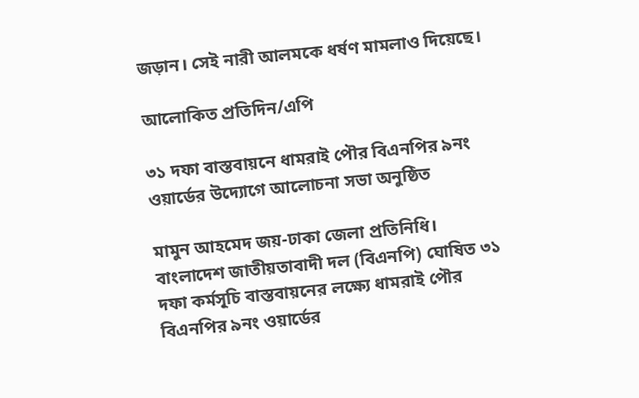জড়ান। সেই নারী আলমকে ধর্ষণ মামলাও দিয়েছে।

আলোকিত প্রতিদিন/এপি

৩১ দফা বাস্তবায়নে ধামরাই পৌর বিএনপির ৯নং ওয়ার্ডের উদ্যোগে আলোচনা সভা অনুষ্ঠিত

মামুন আহমেদ জয়-ঢাকা জেলা প্রতিনিধি। বাংলাদেশ জাতীয়তাবাদী দল (বিএনপি) ঘোষিত ৩১ দফা কর্মসূচি বাস্তবায়নের লক্ষ্যে ধামরাই পৌর বিএনপির ৯নং ওয়ার্ডের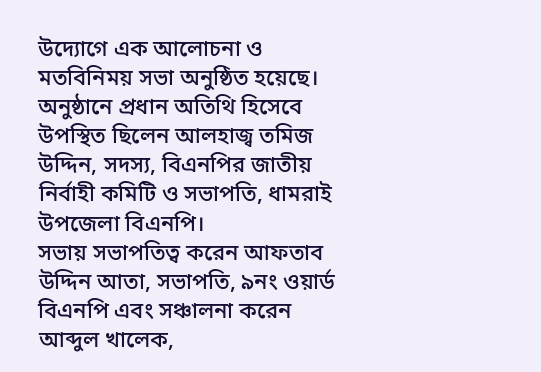উদ্যোগে এক আলোচনা ও মতবিনিময় সভা অনুষ্ঠিত হয়েছে।
অনুষ্ঠানে প্রধান অতিথি হিসেবে উপস্থিত ছিলেন আলহাজ্ব তমিজ উদ্দিন, সদস্য, বিএনপির জাতীয় নির্বাহী কমিটি ও সভাপতি, ধামরাই উপজেলা বিএনপি।
সভায় সভাপতিত্ব করেন আফতাব উদ্দিন আতা, সভাপতি, ৯নং ওয়ার্ড বিএনপি এবং সঞ্চালনা করেন আব্দুল খালেক,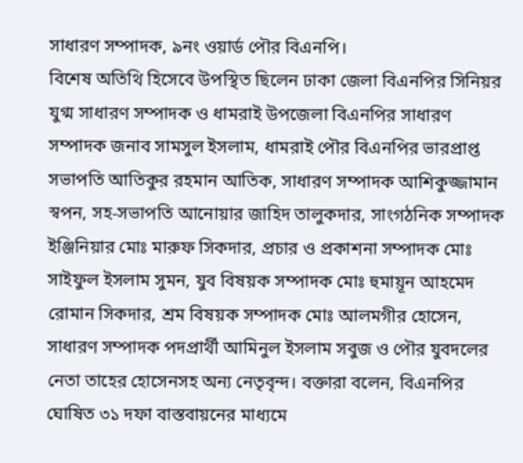সাধারণ সম্পাদক, ৯নং ওয়ার্ড পৌর বিএনপি।
বিশেষ অতিথি হিসেবে উপস্থিত ছিলেন ঢাকা জেলা বিএনপির সিনিয়র যুগ্ম সাধারণ সম্পাদক ও ধামরাই উপজেলা বিএনপির সাধারণ সম্পাদক জনাব সামসুল ইসলাম, ধামরাই পৌর বিএনপির ভারপ্রাপ্ত সভাপতি আতিকুর রহমান আতিক, সাধারণ সম্পাদক আশিকুজ্জামান স্বপন, সহ-সভাপতি আনোয়ার জাহিদ তালুকদার, সাংগঠনিক সম্পাদক ইঞ্জিনিয়ার মোঃ মারুফ সিকদার, প্রচার ও প্রকাশনা সম্পাদক মোঃ সাইফুল ইসলাম সুমন, যুব বিষয়ক সম্পাদক মোঃ হুমায়ূন আহমেদ রোমান সিকদার, শ্রম বিষয়ক সম্পাদক মোঃ আলমগীর হোসেন, সাধারণ সম্পাদক পদপ্রার্থী আমিনুল ইসলাম সবুজ ও পৌর যুবদলের নেতা তাহের হোসেনসহ অন্য নেতৃবৃন্দ। বক্তারা বলেন, বিএনপির ঘোষিত ৩১ দফা বাস্তবায়নের মাধ্যমে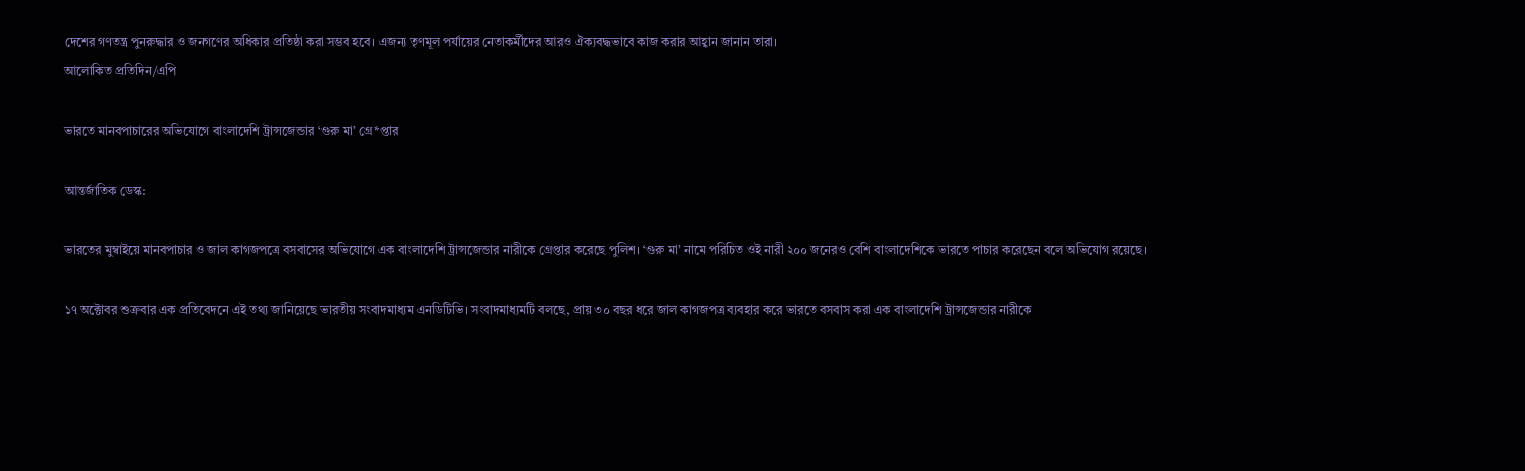দেশের গণতন্ত্র পুনরুদ্ধার ও জনগণের অধিকার প্রতিষ্ঠা করা সম্ভব হবে। এজন্য তৃণমূল পর্যায়ের নেতাকর্মীদের আরও ঐক্যবদ্ধভাবে কাজ করার আহ্বান জানান তারা।
আলোকিত প্রতিদিন/এপি

ভারতে মানবপাচারের অভিযোগে বাংলাদেশি ট্রান্সজেন্ডার ‘গুরু মা’ গ্রে*প্তার

আন্তর্জাতিক ডেস্ক:

ভারতের মুম্বাইয়ে মানবপাচার ও জাল কাগজপত্রে বসবাসের অভিযোগে এক বাংলাদেশি ট্রান্সজেন্ডার নারীকে গ্রেপ্তার করেছে পুলিশ। ‘গুরু মা’ নামে পরিচিত ওই নারী ২০০ জনেরও বেশি বাংলাদেশিকে ভারতে পাচার করেছেন বলে অভিযোগ রয়েছে।

১৭ অক্টোবর শুক্রবার এক প্রতিবেদনে এই তথ্য জানিয়েছে ভারতীয় সংবাদমাধ্যম এনডিটিভি। সংবাদমাধ্যমটি বলছে, প্রায় ৩০ বছর ধরে জাল কাগজপত্র ব্যবহার করে ভারতে বসবাস করা এক বাংলাদেশি ট্রান্সজেন্ডার নারীকে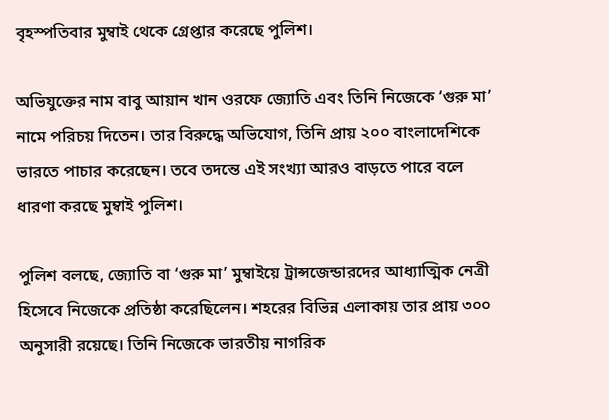বৃহস্পতিবার মুম্বাই থেকে গ্রেপ্তার করেছে পুলিশ।

অভিযুক্তের নাম বাবু আয়ান খান ওরফে জ্যোতি এবং তিনি নিজেকে ‘গুরু মা’ নামে পরিচয় দিতেন। তার বিরুদ্ধে অভিযোগ, তিনি প্রায় ২০০ বাংলাদেশিকে ভারতে পাচার করেছেন। তবে তদন্তে এই সংখ্যা আরও বাড়তে পারে বলে ধারণা করছে মুম্বাই পুলিশ।

পুলিশ বলছে, জ্যোতি বা ‘গুরু মা’ মুম্বাইয়ে ট্রান্সজেন্ডারদের আধ্যাত্মিক নেত্রী হিসেবে নিজেকে প্রতিষ্ঠা করেছিলেন। শহরের বিভিন্ন এলাকায় তার প্রায় ৩০০ অনুসারী রয়েছে। তিনি নিজেকে ভারতীয় নাগরিক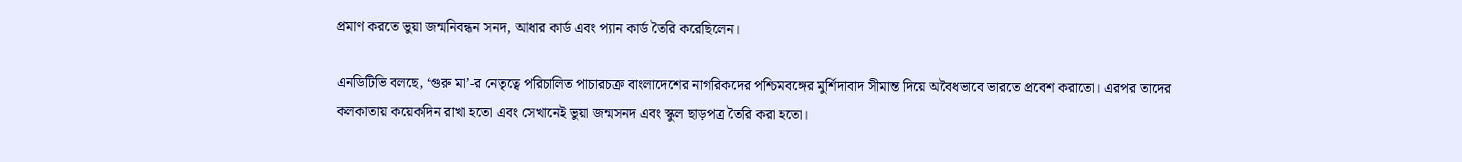প্রমাণ করতে ভুয়া জন্মনিবন্ধন সনদ, আধার কার্ড এবং প্যান কার্ড তৈরি করেছিলেন।

এনডিটিভি বলছে, ‘গুরু মা’-র নেতৃত্বে পরিচালিত পাচারচক্র বাংলাদেশের নাগরিকদের পশ্চিমবঙ্গের মুর্শিদাবাদ সীমান্ত দিয়ে অবৈধভাবে ভারতে প্রবেশ করাতো। এরপর তাদের কলকাতায় কয়েকদিন রাখা হতো এবং সেখানেই ভুয়া জন্মসনদ এবং স্কুল ছাড়পত্র তৈরি করা হতো।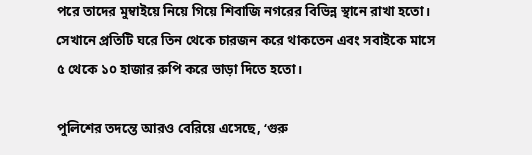পরে তাদের মুম্বাইয়ে নিয়ে গিয়ে শিবাজি নগরের বিভিন্ন স্থানে রাখা হতো। সেখানে প্রতিটি ঘরে তিন থেকে চারজন করে থাকতেন এবং সবাইকে মাসে ৫ থেকে ১০ হাজার রুপি করে ভাড়া দিতে হতো।

পুলিশের তদন্তে আরও বেরিয়ে এসেছে, ‘গুরু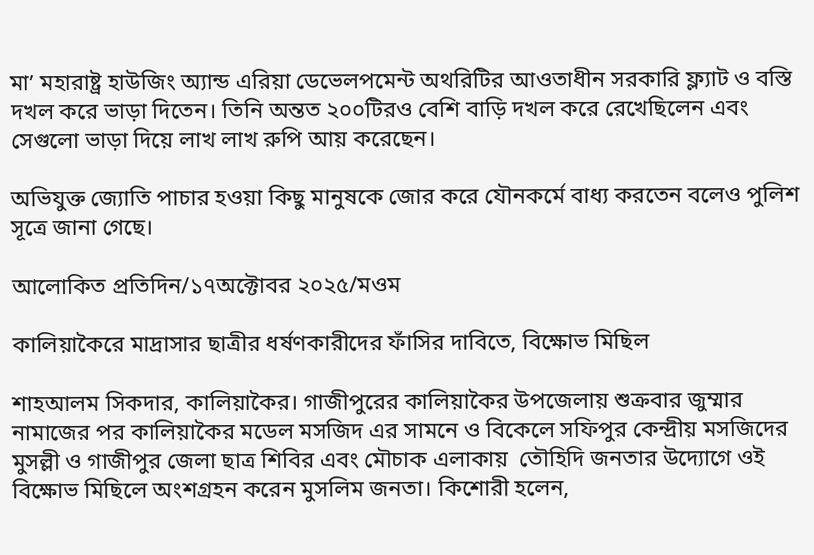মা’ মহারাষ্ট্র হাউজিং অ্যান্ড এরিয়া ডেভেলপমেন্ট অথরিটির আওতাধীন সরকারি ফ্ল্যাট ও বস্তি দখল করে ভাড়া দিতেন। তিনি অন্তত ২০০টিরও বেশি বাড়ি দখল করে রেখেছিলেন এবং সেগুলো ভাড়া দিয়ে লাখ লাখ রুপি আয় করেছেন।

অভিযুক্ত জ্যোতি পাচার হওয়া কিছু মানুষকে জোর করে যৌনকর্মে বাধ্য করতেন বলেও পুলিশ সূত্রে জানা গেছে।

আলোকিত প্রতিদিন/১৭অক্টোবর ২০২৫/মওম

কালিয়াকৈরে মাদ্রাসার ছাত্রীর ধর্ষণকারীদের ফাঁসির দাবিতে, বিক্ষোভ মিছিল

শাহআলম সিকদার, কালিয়াকৈর। গাজীপুরের কালিয়াকৈর উপজেলায় শুক্রবার জুম্মার নামাজের পর কালিয়াকৈর মডেল মসজিদ এর সামনে ও বিকেলে সফিপুর কেন্দ্রীয় মসজিদের মুসল্লী ও গাজীপুর জেলা ছাত্র শিবির এবং মৌচাক এলাকায়  তৌহিদি জনতার উদ্যোগে ওই বিক্ষোভ মিছিলে অংশগ্রহন করেন মুসলিম জনতা। কিশোরী হলেন,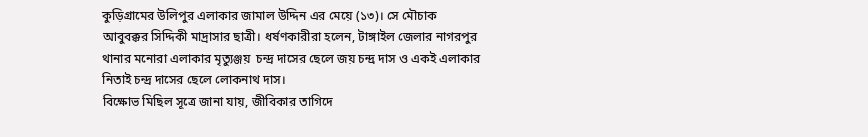কুড়িগ্রামের উলিপুর এলাকার জামাল উদ্দিন এর মেয়ে (১৩)। সে মৌচাক আবুবক্কর সিদ্দিকী মাদ্রাসার ছাত্রী। ধর্ষণকারীরা হলেন, টাঙ্গাইল জেলার নাগরপুর থানার মনোরা এলাকার মৃত্যুঞ্জয়  চন্দ্র দাসের ছেলে জয় চন্দ্র দাস ও একই এলাকার নিতাই চন্দ্র দাসের ছেলে লোকনাথ দাস।
বিক্ষোভ মিছিল সূত্রে জানা যায়, জীবিকার তাগিদে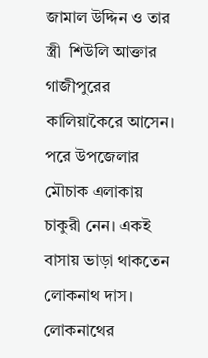জামাল উদ্দিন ও তার স্ত্রী  শিউলি আক্তার গাজীপুরের কালিয়াকৈরে আসেন। পরে উপজেলার মৌচাক এলাকায় চাকুরী নেন। একই বাসায় ভাড়া থাকতেন লোকনাথ দাস।  লোকনাথের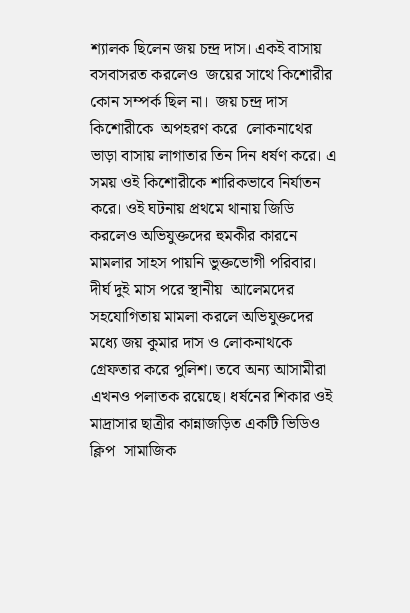শ্যালক ছিলেন জয় চন্দ্র দাস। একই বাসায় বসবাসরত করলেও  জয়ের সাথে কিশোরীর কোন সম্পর্ক ছিল না।  জয় চন্দ্র দাস  কিশোরীকে  অপহরণ করে  লোকনাথের ভাড়া বাসায় লাগাতার তিন দিন ধর্ষণ করে। এ সময় ওই কিশোরীকে শারিকভাবে নির্যাতন করে। ওই ঘটনায় প্রথমে থানায় জিডি করলেও অভিযুক্তদের হুমকীর কারনে মামলার সাহস পায়নি ভুক্তভোগী পরিবার। দীর্ঘ দুই মাস পরে স্থানীয়  আলেমদের সহযোগিতায় মামলা করলে অভিযুক্তদের মধ্যে জয় কুমার দাস ও লোকনাথকে গ্রেফতার করে পুলিশ। তবে অন্য আসামীরা এখনও পলাতক রয়েছে। ধর্ষনের শিকার ওই মাদ্রাসার ছাত্রীর কান্নাজড়িত একটি ভিডিও ক্লিপ  সামাজিক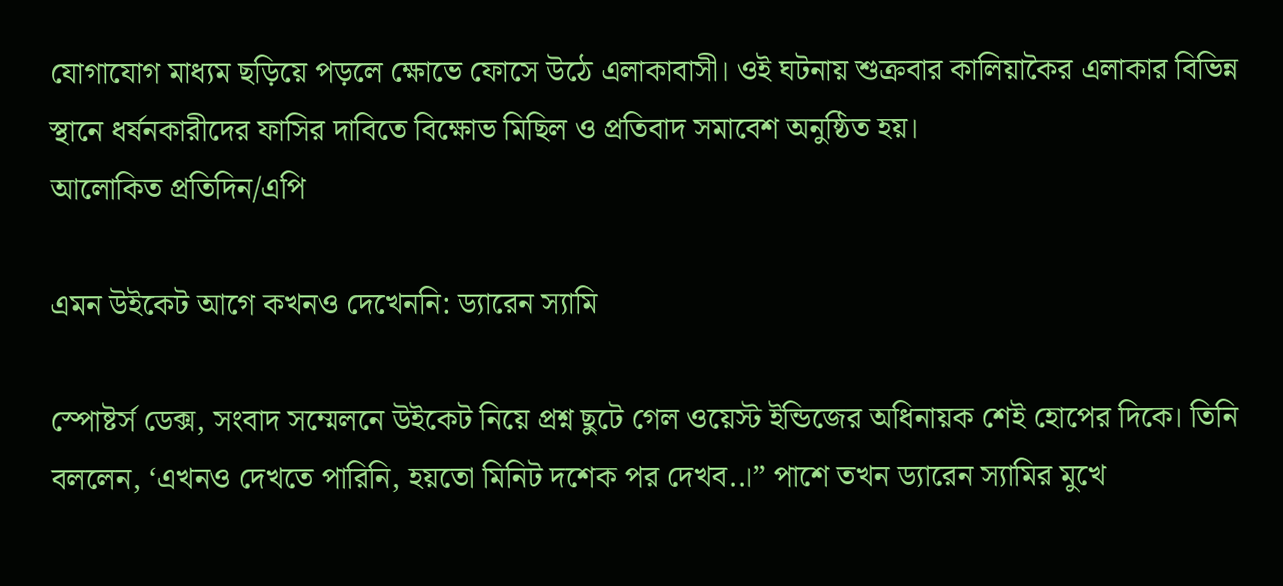যোগাযোগ মাধ্যম ছড়িয়ে পড়লে ক্ষোভে ফোসে উঠে এলাকাবাসী। ওই ঘটনায় শুক্রবার কালিয়াকৈর এলাকার বিভিন্ন স্থানে ধর্ষনকারীদের ফাসির দাবিতে বিক্ষোভ মিছিল ও প্রতিবাদ সমাবেশ অনুষ্ঠিত হয়।
আলোকিত প্রতিদিন/এপি

এমন উইকেট আগে কখনও দেখেননি: ড্যারেন স্যামি

স্পোষ্টর্স ডেক্স, সংবাদ সম্মেলনে উইকেট নিয়ে প্রশ্ন ছুটে গেল ওয়েস্ট ইন্ডিজের অধিনায়ক শেই হোপের দিকে। তিনি বললেন, ‘এখনও দেখতে পারিনি, হয়তো মিনিট দশেক পর দেখব..।” পাশে তখন ড্যারেন স্যামির মুখে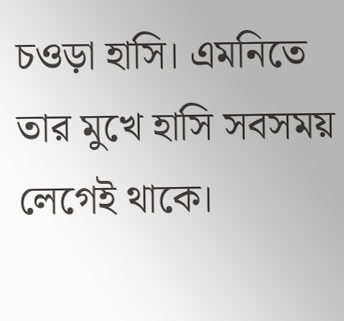চওড়া হাসি। এমনিতে তার মুখে হাসি সবসময় লেগেই থাকে।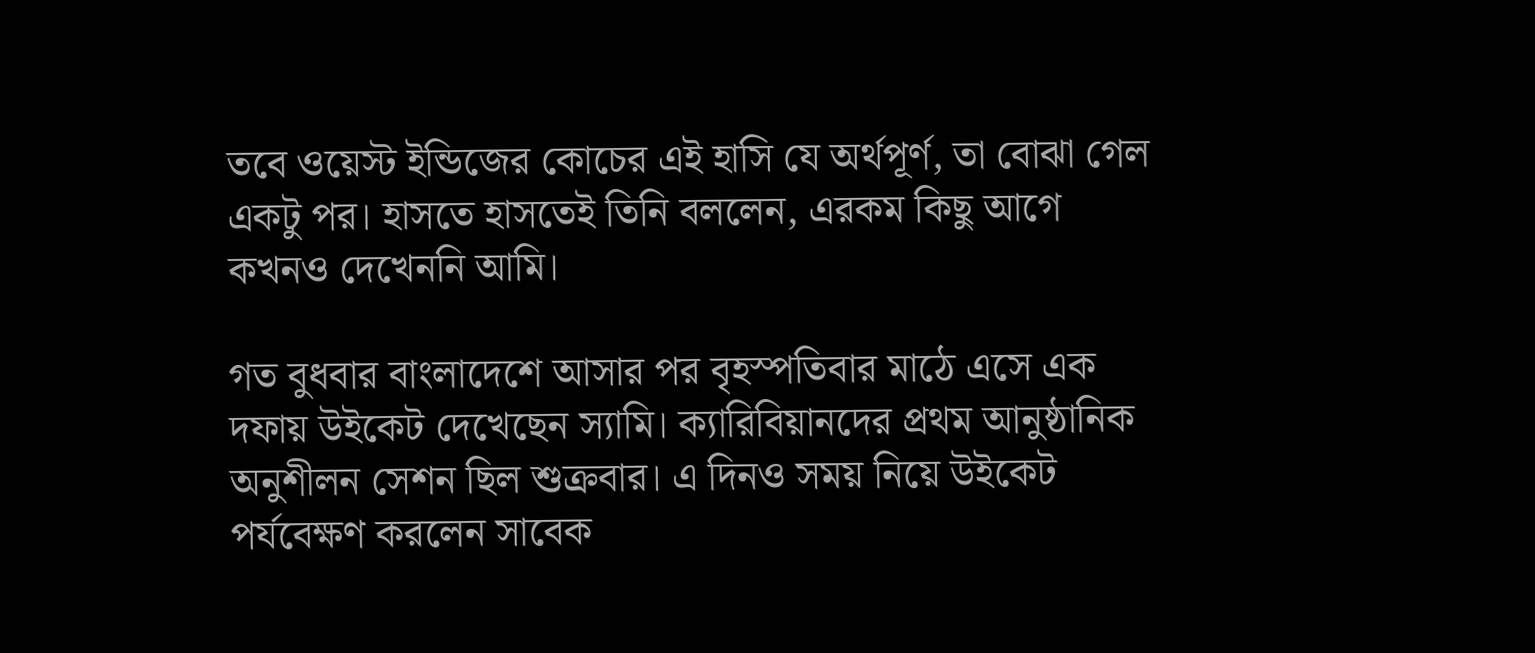তবে ওয়েস্ট ইন্ডিজের কোচের এই হাসি যে অর্থপূর্ণ, তা বোঝা গেল একটু পর। হাসতে হাসতেই তিনি বললেন, এরকম কিছু আগে কখনও দেখেননি আমি।

গত বুধবার বাংলাদেশে আসার পর বৃহস্পতিবার মাঠে এসে এক দফায় উইকেট দেখেছেন স্যামি। ক্যারিবিয়ানদের প্রথম আনুষ্ঠানিক অনুশীলন সেশন ছিল শুক্রবার। এ দিনও সময় নিয়ে উইকেট পর্যবেক্ষণ করলেন সাবেক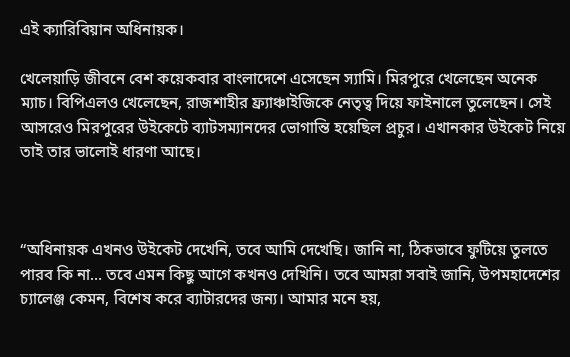এই ক্যারিবিয়ান অধিনায়ক।

খেলেয়াড়ি জীবনে বেশ কয়েকবার বাংলাদেশে এসেছেন স্যামি। মিরপুরে খেলেছেন অনেক ম্যাচ। বিপিএলও খেলেছেন, রাজশাহীর ফ্র্যাঞ্চাইজিকে নেতৃত্ব দিয়ে ফাইনালে তুলেছেন। সেই আসরেও মিরপুরের উইকেটে ব্যাটসম্যানদের ভোগান্তি হয়েছিল প্রচুর। এখানকার উইকেট নিয়ে তাই তার ভালোই ধারণা আছে।



“অধিনায়ক এখনও উইকেট দেখেনি, তবে আমি দেখেছি। জানি না, ঠিকভাবে ফুটিয়ে তুলতে পারব কি না… তবে এমন কিছু আগে কখনও দেখিনি। তবে আমরা সবাই জানি, উপমহাদেশের চ্যালেঞ্জ কেমন, বিশেষ করে ব্যাটারদের জন্য। আমার মনে হয়,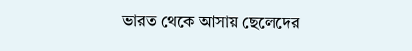ভারত থেকে আসায় ছেলেদের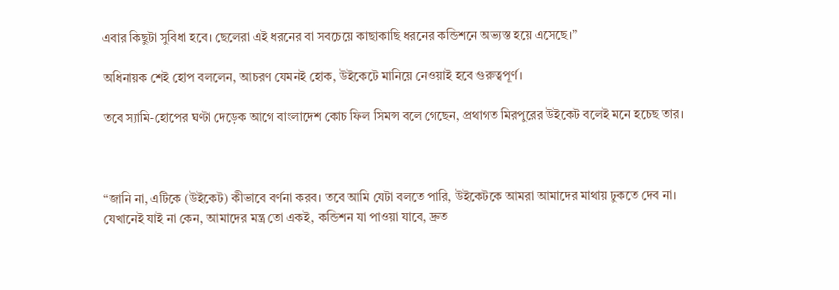এবার কিছুটা সুবিধা হবে। ছেলেরা এই ধরনের বা সবচেয়ে কাছাকাছি ধরনের কন্ডিশনে অভ্যস্ত হয়ে এসেছে।”

অধিনায়ক শেই হোপ বললেন, আচরণ যেমনই হোক, উইকেটে মানিয়ে নেওয়াই হবে গুরুত্বপূর্ণ।

তবে স্যামি-হোপের ঘণ্টা দেড়েক আগে বাংলাদেশ কোচ ফিল সিমন্স বলে গেছেন, প্রথাগত মিরপুরের উইকেট বলেই মনে হচেছ তার।



“জানি না, এটিকে (উইকেট) কীভাবে বর্ণনা করব। তবে আমি যেটা বলতে পারি, উইকেটকে আমরা আমাদের মাথায় ঢুকতে দেব না। যেখানেই যাই না কেন, আমাদের মন্ত্র তো একই, কন্ডিশন যা পাওয়া যাবে, দ্রুত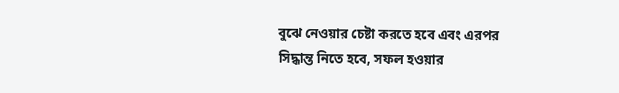বুঝে নেওয়ার চেষ্টা করতে হবে এবং এরপর সিদ্ধান্ত নিতে হবে, সফল হওয়ার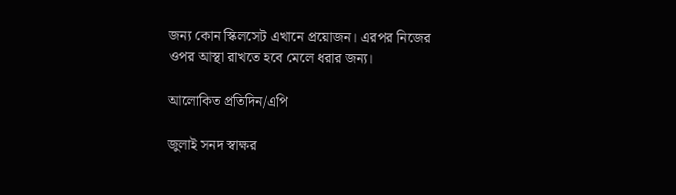জন্য কোন স্কিলসেট এখানে প্রয়োজন। এরপর নিজের ওপর আস্থা রাখতে হবে মেলে ধরার জন্য।

আলোকিত প্রতিদিন/এপি

জুলাই সনদ স্বাক্ষর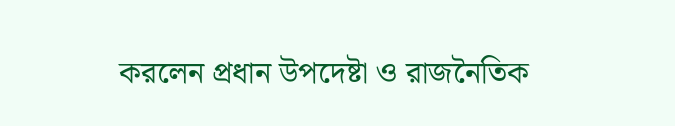করলেন প্রধান উপদেষ্টা ও রাজনৈতিক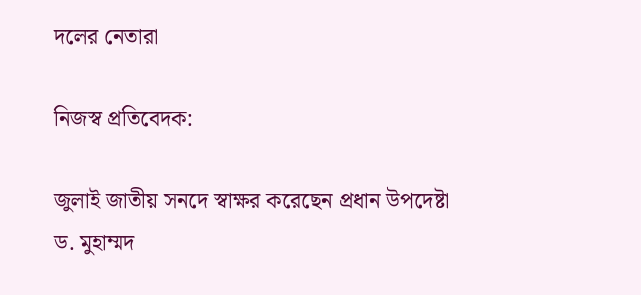দলের নেতারা

নিজস্ব প্রতিবেদক:

জুলাই জাতীয় সনদে স্বাক্ষর করেছেন প্রধান উপদেষ্টা ড. মুহাম্মদ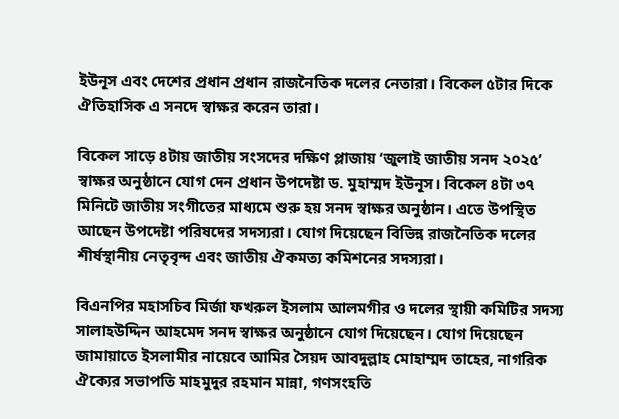ইউনূস এবং দেশের প্রধান প্রধান রাজনৈতিক দলের নেতারা। বিকেল ৫টার দিকে ঐতিহাসিক এ সনদে স্বাক্ষর করেন তারা।

বিকেল সাড়ে ৪টায় জাতীয় সংসদের দক্ষিণ প্লাজায় ‘জুলাই জাতীয় সনদ ২০২৫’ স্বাক্ষর অনুষ্ঠানে যোগ দেন প্রধান উপদেষ্টা ড. মুহাম্মদ ইউনূস। বিকেল ৪টা ৩৭ মিনিটে জাতীয় সংগীতের মাধ্যমে শুরু হয় সনদ স্বাক্ষর অনুষ্ঠান। এতে উপস্থিত আছেন উপদেষ্টা পরিষদের সদস্যরা। যোগ দিয়েছেন বিভিন্ন রাজনৈতিক দলের শীর্ষস্থানীয় নেতৃবৃন্দ এবং জাতীয় ঐকমত্য কমিশনের সদস্যরা।

বিএনপির মহাসচিব মির্জা ফখরুল ইসলাম আলমগীর ও দলের স্থায়ী কমিটির সদস্য সালাহউদ্দিন আহমেদ সনদ স্বাক্ষর অনুষ্ঠানে যোগ দিয়েছেন। যোগ দিয়েছেন জামায়াতে ইসলামীর নায়েবে আমির সৈয়দ আবদুল্লাহ মোহাম্মদ তাহের, নাগরিক ঐক্যের সভাপতি মাহমুদুর রহমান মান্না, গণসংহতি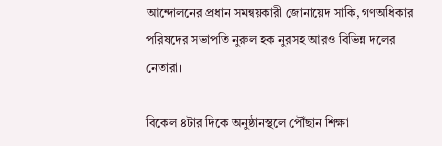আন্দোলনের প্রধান সমন্বয়কারী জোনায়েদ সাকি, গণঅধিকার পরিষদের সভাপতি নুরুল হক নুরসহ আরও বিভিন্ন দলের নেতারা।

বিকেল ৪টার দিকে অনুষ্ঠানস্থলে পৌঁছান শিক্ষা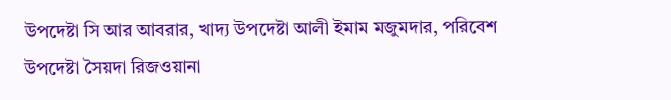উপদেষ্টা সি আর আবরার, খাদ্য উপদেষ্টা আলী ইমাম মজুমদার, পরিবেশ উপদেষ্টা সৈয়দা রিজওয়ানা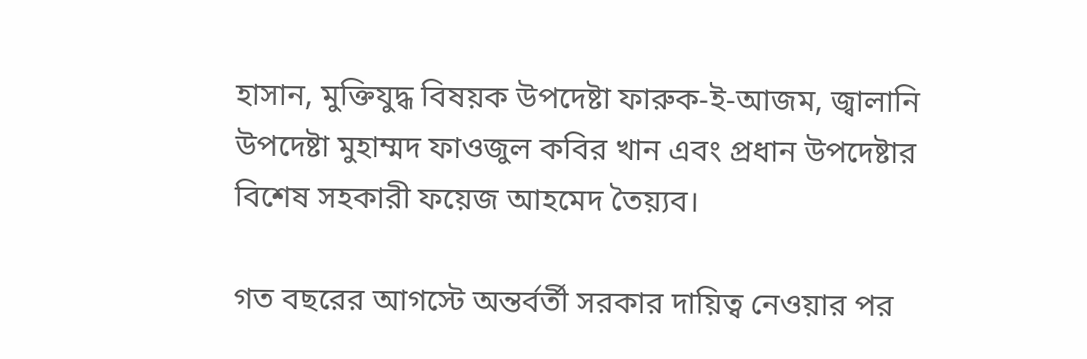হাসান, মুক্তিযুদ্ধ বিষয়ক উপদেষ্টা ফারুক-ই-আজম, জ্বালানি উপদেষ্টা মুহাম্মদ ফাওজুল কবির খান এবং প্রধান উপদেষ্টার বিশেষ সহকারী ফয়েজ আহমেদ তৈয়্যব।

গত বছরের আগস্টে অন্তর্বর্তী সরকার দায়িত্ব নেওয়ার পর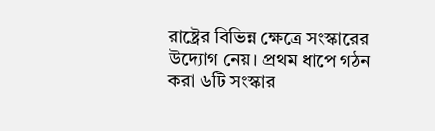রাষ্ট্রের বিভিন্ন ক্ষেত্রে সংস্কারের উদ্যোগ নেয়। প্রথম ধাপে গঠন করা ৬টি সংস্কার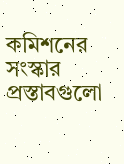কমিশনের সংস্কার প্রস্তাবগুলো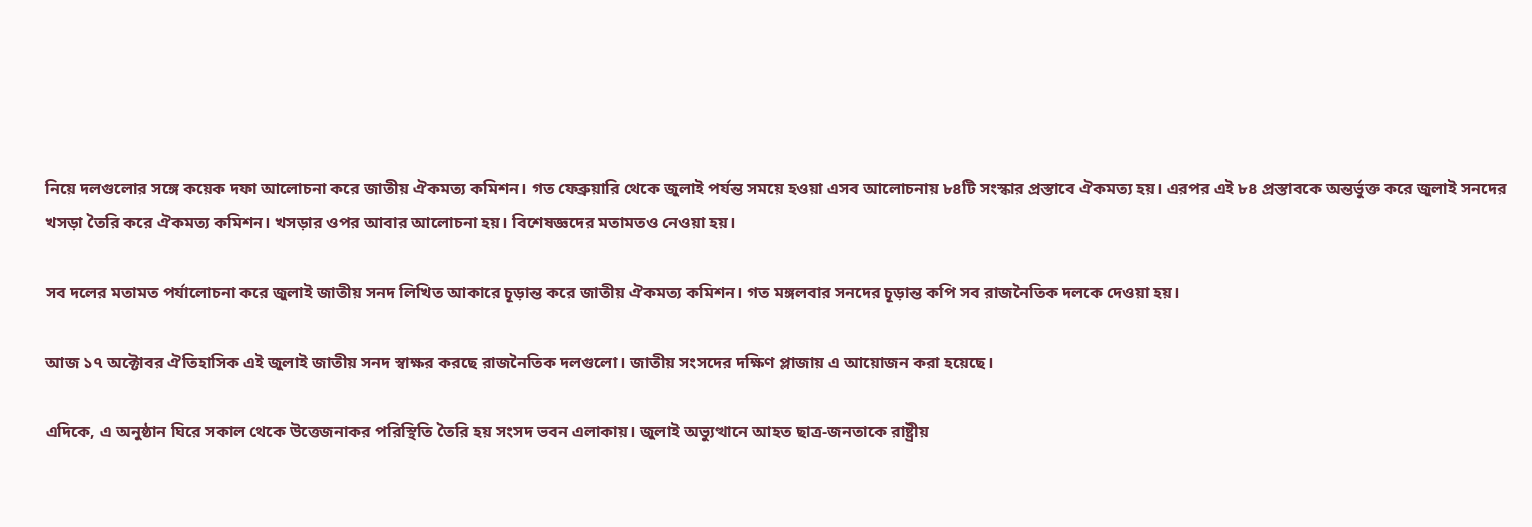নিয়ে দলগুলোর সঙ্গে কয়েক দফা আলোচনা করে জাতীয় ঐকমত্য কমিশন। গত ফেব্রুয়ারি থেকে জুলাই পর্যন্ত সময়ে হওয়া এসব আলোচনায় ৮৪টি সংস্কার প্রস্তাবে ঐকমত্য হয়। এরপর এই ৮৪ প্রস্তাবকে অন্তর্ভুক্ত করে জুলাই সনদের খসড়া তৈরি করে ঐকমত্য কমিশন। খসড়ার ওপর আবার আলোচনা হয়। বিশেষজ্ঞদের মতামতও নেওয়া হয়।

সব দলের মতামত পর্যালোচনা করে জুলাই জাতীয় সনদ লিখিত আকারে চূড়ান্ত করে জাতীয় ঐকমত্য কমিশন। গত মঙ্গলবার সনদের চূড়ান্ত কপি সব রাজনৈতিক দলকে দেওয়া হয়।

আজ ১৭ অক্টোবর ঐতিহাসিক এই জুলাই জাতীয় সনদ স্বাক্ষর করছে রাজনৈতিক দলগুলো। জাতীয় সংসদের দক্ষিণ প্লাজায় এ আয়োজন করা হয়েছে।

এদিকে, এ অনুষ্ঠান ঘিরে সকাল থেকে উত্তেজনাকর পরিস্থিতি তৈরি হয় সংসদ ভবন এলাকায়। জুলাই অভ্যুত্থানে আহত ছাত্র-জনতাকে রাষ্ট্রীয়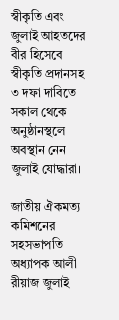স্বীকৃতি এবং জুলাই আহতদের বীর হিসেবে স্বীকৃতি প্রদানসহ ৩ দফা দাবিতে সকাল থেকে অনুষ্ঠানস্থলে অবস্থান নেন জুলাই যোদ্ধারা।

জাতীয় ঐকমত্য কমিশনের সহসভাপতি অধ্যাপক আলী রীয়াজ জুলাই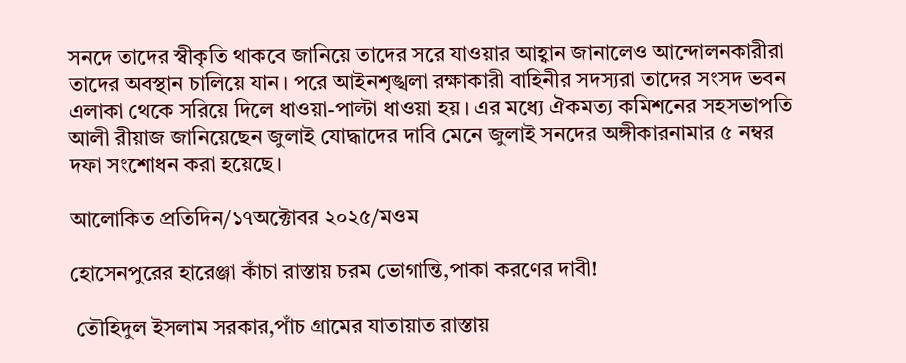সনদে তাদের স্বীকৃতি থাকবে জানিয়ে তাদের সরে যাওয়ার আহ্বান জানালেও আন্দোলনকারীরা তাদের অবস্থান চালিয়ে যান। পরে আইনশৃঙ্খলা রক্ষাকারী বাহিনীর সদস্যরা তাদের সংসদ ভবন এলাকা থেকে সরিয়ে দিলে ধাওয়া-পাল্টা ধাওয়া হয়। এর মধ্যে ঐকমত্য কমিশনের সহসভাপতি আলী রীয়াজ জানিয়েছেন জুলাই যোদ্ধাদের দাবি মেনে জুলাই সনদের অঙ্গীকারনামার ৫ নম্বর দফা সংশোধন করা হয়েছে।

আলোকিত প্রতিদিন/১৭অক্টোবর ২০২৫/মওম

হোসেনপুরের হারেঞ্জা কাঁচা রাস্তায় চরম ভোগান্তি,পাকা করণের দাবী!

 তৌহিদুল ইসলাম সরকার,পাঁচ গ্রামের যাতায়াত রাস্তায়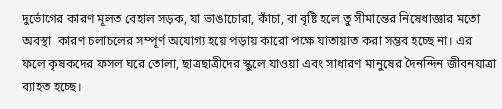দুর্ভোগের কারণ মূলত বেহাল সড়ক, যা ভাঙাচোরা, কাঁচা, বা বৃষ্টি হলে তু সীমান্তের নিষেধাজ্ঞার মতো অবস্থা  কারণ চলাচলের সম্পূর্ণ অযোগ্য হয়ে পড়ায় কারো পক্ষে যাতায়াত করা সম্ভব হচ্ছে না। এর ফলে কৃষকদের ফসল ঘরে তোলা, ছাত্রছাত্রীদের স্কুলে যাওয়া এবং সাধারণ মানুষের দৈনন্দিন জীবনযাত্রা ব্যাহত হচ্ছে।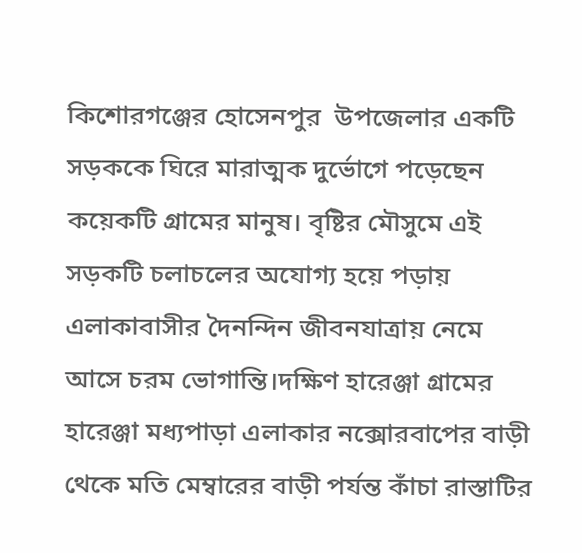কিশোরগঞ্জের হোসেনপুর  উপজেলার একটি সড়ককে ঘিরে মারাত্মক দুর্ভোগে পড়েছেন কয়েকটি গ্রামের মানুষ। বৃষ্টির মৌসুমে এই সড়কটি চলাচলের অযোগ্য হয়ে পড়ায় এলাকাবাসীর দৈনন্দিন জীবনযাত্রায় নেমে আসে চরম ভোগান্তি।দক্ষিণ হারেঞ্জা গ্রামের হারেঞ্জা মধ্যপাড়া এলাকার নক্সোরবাপের বাড়ী থেকে মতি মেম্বারের বাড়ী পর্যন্ত কাঁচা রাস্তাটির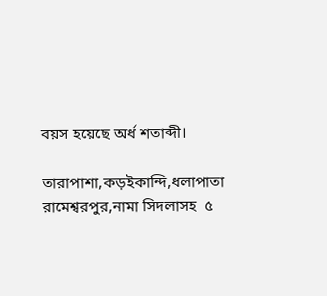বয়স হয়েছে অর্ধ শতাব্দী।

তারাপাশা,কড়ইকান্দি,ধলাপাতা রামেশ্বরপুর,নামা সিদলাসহ  ৫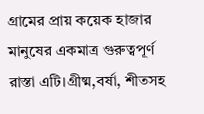গ্রামের প্রায় কয়েক হাজার মানুষের একমাত্র গুরুত্বপূর্ণ রাস্তা এটি।গ্রীষ্ম,বর্ষা, শীতসহ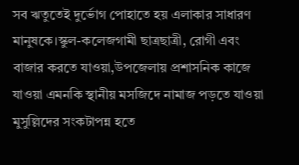সব ঋতুতেই দুর্ভোগ পোহাতে হয় এলাকার সাধারণ মানুষকে।স্কুল-কলেজগামী ছাত্রছাত্রী, রোগী এবং বাজার করতে যাওয়া,উপজেলায় প্রশাসনিক কাজে যাওয়া এমনকি স্থানীয় মসজিদে নামাজ পড়তে যাওয়া মুসুল্লিদের সংকটাপন্ন হতে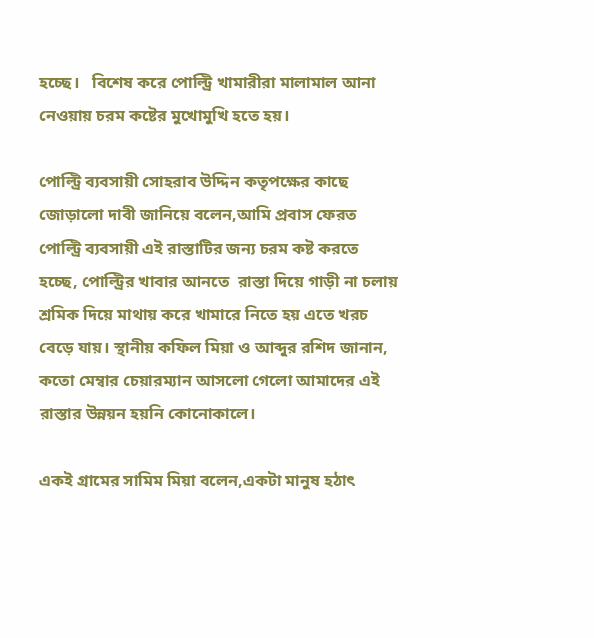হচ্ছে।   বিশেষ করে পোল্ট্রি খামারীরা মালামাল আনা নেওয়ায় চরম কষ্টের মুখোমুখি হতে হয়।

পোল্ট্রি ব্যবসায়ী সোহরাব উদ্দিন কতৃপক্ষের কাছে জোড়ালো দাবী জানিয়ে বলেন,আমি প্রবাস ফেরত পোল্ট্রি ব্যবসায়ী এই রাস্তাটির জন্য চরম কষ্ট করতে হচ্ছে, পোল্ট্রির খাবার আনতে  রাস্তা দিয়ে গাড়ী না চলায় শ্রমিক দিয়ে মাথায় করে খামারে নিতে হয় এতে খরচ বেড়ে যায়। স্থানীয় কফিল মিয়া ও আব্দুর রশিদ জানান, কতো মেম্বার চেয়ারম্যান আসলো গেলো আমাদের এই রাস্তার উন্নয়ন হয়নি কোনোকালে।

একই গ্রামের সামিম মিয়া বলেন,একটা মানুষ হঠাৎ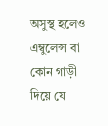অসুস্থ হলেও এম্বুলেন্স বা কোন গাড়ী দিয়ে যে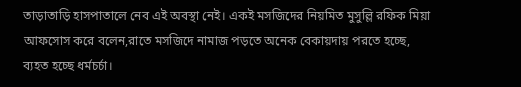তাড়াতাড়ি হাসপাতালে নেব এই অবস্থা নেই। একই মসজিদের নিয়মিত মুসুল্লি রফিক মিয়া আফসোস করে বলেন,রাতে মসজিদে নামাজ পড়তে অনেক বেকায়দায় পরতে হচ্ছে, ব্যহত হচ্ছে ধর্মচর্চা।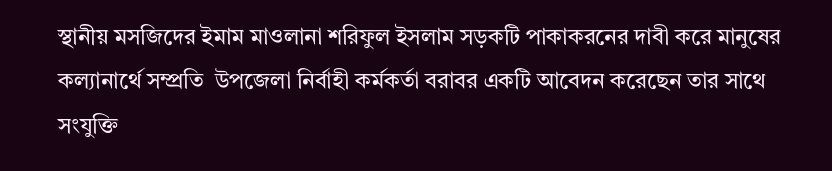স্থানীয় মসজিদের ইমাম মাওলানা শরিফুল ইসলাম সড়কটি পাকাকরনের দাবী করে মানুষের কল্যানার্থে সম্প্রতি  উপজেলা নির্বাহী কর্মকর্তা বরাবর একটি আবেদন করেছেন তার সাথে সংযুক্তি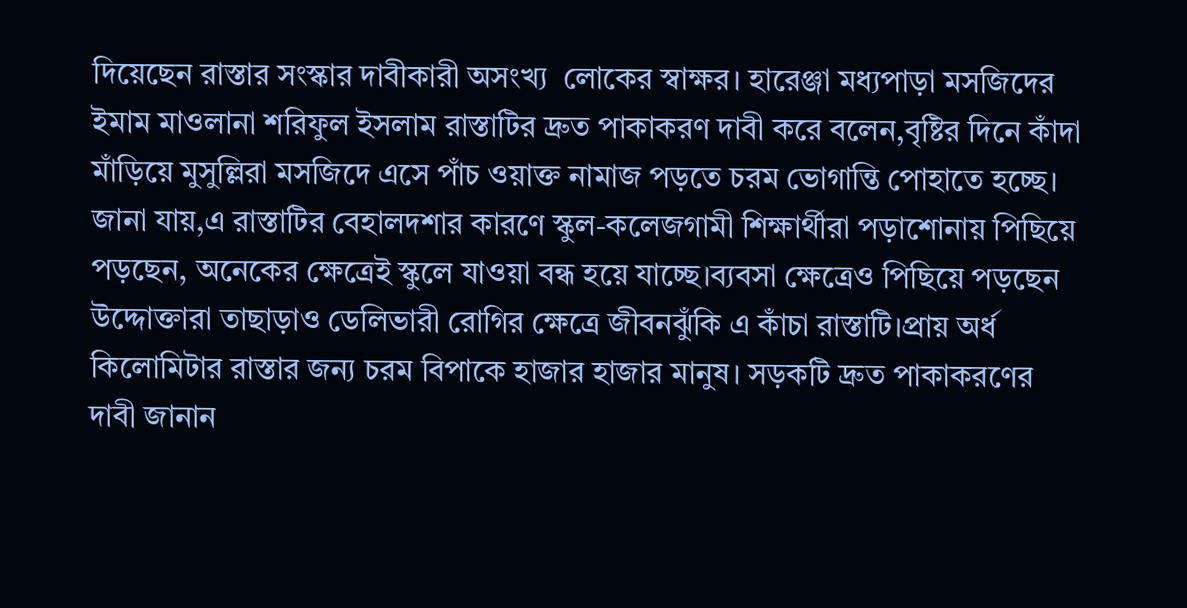দিয়েছেন রাস্তার সংস্কার দাবীকারী অসংখ্য  লোকের স্বাক্ষর। হারেঞ্জা মধ্যপাড়া মসজিদের ইমাম মাওলানা শরিফুল ইসলাম রাস্তাটির দ্রুত পাকাকরণ দাবী করে বলেন,বৃষ্টির দিনে কাঁদা মাঁড়িয়ে মুসুল্লিরা মসজিদে এসে পাঁচ ওয়াক্ত নামাজ পড়তে চরম ভোগান্তি পোহাতে হচ্ছে। জানা যায়,এ রাস্তাটির বেহালদশার কারণে স্কুল-কলেজগামী শিক্ষার্থীরা পড়াশোনায় পিছিয়ে পড়ছেন, অনেকের ক্ষেত্রেই স্কুলে যাওয়া বন্ধ হয়ে যাচ্ছে।ব্যবসা ক্ষেত্রেও পিছিয়ে পড়ছেন উদ্দোক্তারা তাছাড়াও ডেলিভারী রোগির ক্ষেত্রে জীবনঝুঁকি এ কাঁচা রাস্তাটি।প্রায় অর্ধ কিলোমিটার রাস্তার জন্য চরম বিপাকে হাজার হাজার মানুষ। সড়কটি দ্রুত পাকাকরণের দাবী জানান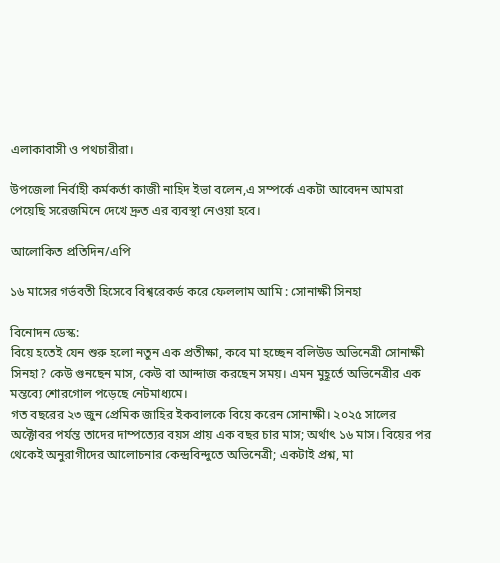এলাকাবাসী ও পথচারীরা।

উপজেলা নির্বাহী কর্মকর্তা কাজী নাহিদ ইভা বলেন,এ সম্পর্কে একটা আবেদন আমরা পেয়েছি সরেজমিনে দেখে দ্রুত এর ব্যবস্থা নেওয়া হবে।

আলোকিত প্রতিদিন/এপি

১৬ মাসের গর্ভবতী হিসেবে বিশ্বরেকর্ড করে ফেললাম আমি : সোনাক্ষী সিনহা

বিনোদন ডেস্ক:
বিয়ে হতেই যেন শুরু হলো নতুন এক প্রতীক্ষা, কবে মা হচ্ছেন বলিউড অভিনেত্রী সোনাক্ষী সিনহা? কেউ গুনছেন মাস, কেউ বা আন্দাজ করছেন সময়। এমন মুহূর্তে অভিনেত্রীর এক মন্তব্যে শোরগোল পড়েছে নেটমাধ্যমে।
গত বছরের ২৩ জুন প্রেমিক জাহির ইকবালকে বিয়ে করেন সোনাক্ষী। ২০২৫ সালের অক্টোবর পর্যন্ত তাদের দাম্পত্যের বয়স প্রায় এক বছর চার মাস; অর্থাৎ ১৬ মাস। বিয়ের পর থেকেই অনুরাগীদের আলোচনার কেন্দ্রবিন্দুতে অভিনেত্রী; একটাই প্রশ্ন, মা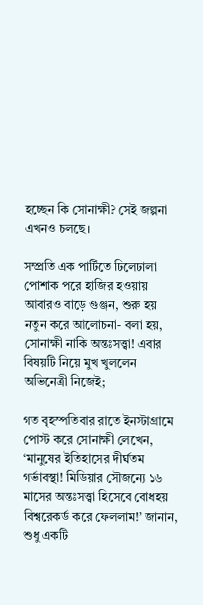হচ্ছেন কি সোনাক্ষী? সেই জল্পনা এখনও চলছে।

সম্প্রতি এক পার্টিতে ঢিলেঢালা পোশাক পরে হাজির হওয়ায় আবারও বাড়ে গুঞ্জন, শুরু হয় নতুন করে আলোচনা- বলা হয়, সোনাক্ষী নাকি অন্তঃসত্ত্বা! এবার বিষয়টি নিয়ে মুখ খুললেন অভিনেত্রী নিজেই;

গত বৃহস্পতিবার রাতে ইনস্টাগ্রামে পোস্ট করে সোনাক্ষী লেখেন, ‘মানুষের ইতিহাসের দীর্ঘতম গর্ভাবস্থা! মিডিয়ার সৌজন্যে ১৬ মাসের অন্তঃসত্ত্বা হিসেবে বোধহয় বিশ্বরেকর্ড করে ফেললাম!’ জানান, শুধু একটি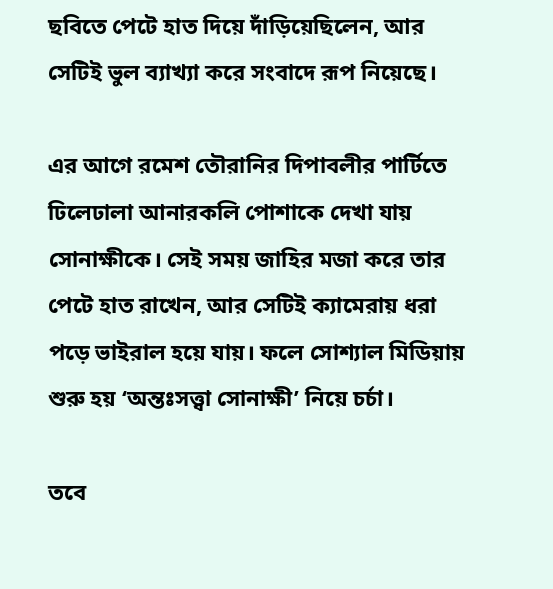ছবিতে পেটে হাত দিয়ে দাঁড়িয়েছিলেন, আর সেটিই ভুল ব্যাখ্যা করে সংবাদে রূপ নিয়েছে।

এর আগে রমেশ তৌরানির দিপাবলীর পার্টিতে ঢিলেঢালা আনারকলি পোশাকে দেখা যায় সোনাক্ষীকে। সেই সময় জাহির মজা করে তার পেটে হাত রাখেন, আর সেটিই ক্যামেরায় ধরা পড়ে ভাইরাল হয়ে যায়। ফলে সোশ্যাল মিডিয়ায় শুরু হয় ‘অন্তঃসত্ত্বা সোনাক্ষী’ নিয়ে চর্চা।

তবে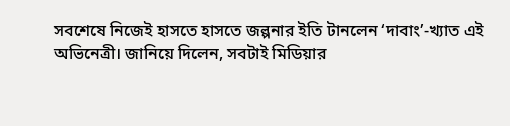সবশেষে নিজেই হাসতে হাসতে জল্পনার ইতি টানলেন ‘দাবাং’-খ্যাত এই অভিনেত্রী। জানিয়ে দিলেন, সবটাই মিডিয়ার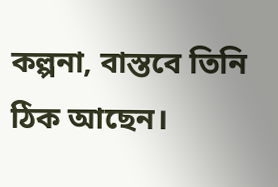কল্পনা, বাস্তবে তিনি ঠিক আছেন।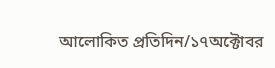আলোকিত প্রতিদিন/১৭অক্টোবর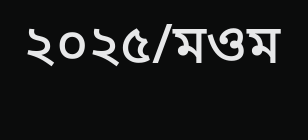২০২৫/মওম